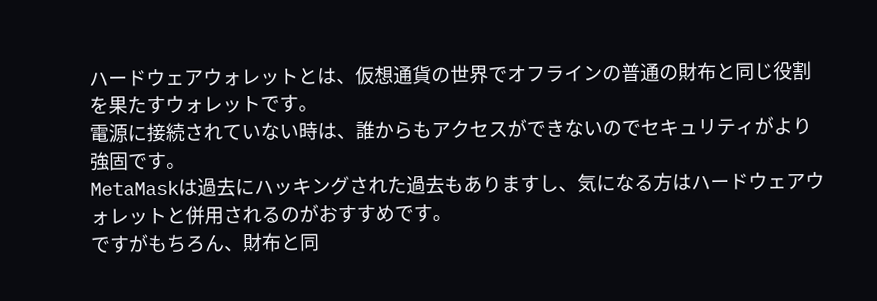ハードウェアウォレットとは、仮想通貨の世界でオフラインの普通の財布と同じ役割を果たすウォレットです。
電源に接続されていない時は、誰からもアクセスができないのでセキュリティがより強固です。
MetaMaskは過去にハッキングされた過去もありますし、気になる方はハードウェアウォレットと併用されるのがおすすめです。
ですがもちろん、財布と同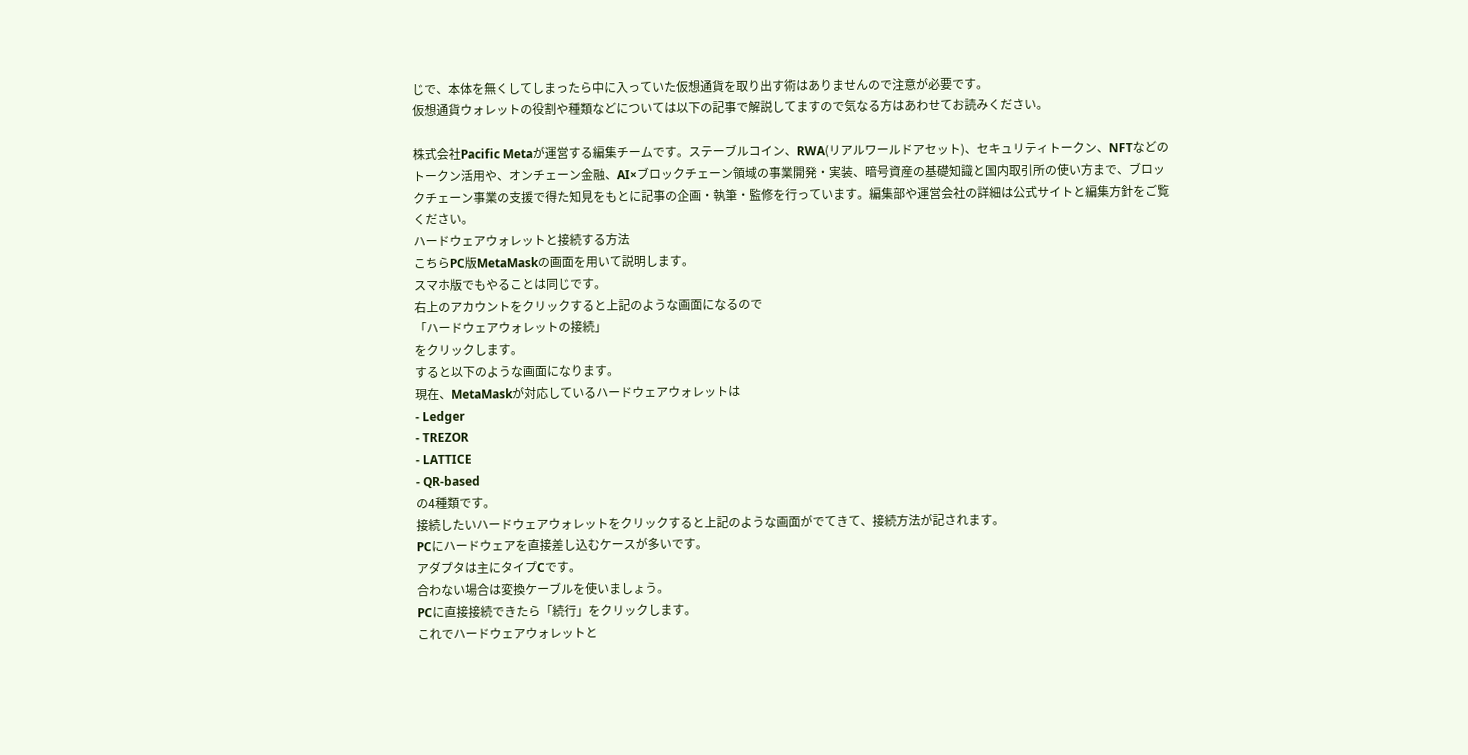じで、本体を無くしてしまったら中に入っていた仮想通貨を取り出す術はありませんので注意が必要です。
仮想通貨ウォレットの役割や種類などについては以下の記事で解説してますので気なる方はあわせてお読みください。

株式会社Pacific Metaが運営する編集チームです。ステーブルコイン、RWA(リアルワールドアセット)、セキュリティトークン、NFTなどのトークン活用や、オンチェーン金融、AI×ブロックチェーン領域の事業開発・実装、暗号資産の基礎知識と国内取引所の使い方まで、ブロックチェーン事業の支援で得た知見をもとに記事の企画・執筆・監修を行っています。編集部や運営会社の詳細は公式サイトと編集方針をご覧ください。
ハードウェアウォレットと接続する方法
こちらPC版MetaMaskの画面を用いて説明します。
スマホ版でもやることは同じです。
右上のアカウントをクリックすると上記のような画面になるので
「ハードウェアウォレットの接続」
をクリックします。
すると以下のような画面になります。
現在、MetaMaskが対応しているハードウェアウォレットは
- Ledger
- TREZOR
- LATTICE
- QR-based
の4種類です。
接続したいハードウェアウォレットをクリックすると上記のような画面がでてきて、接続方法が記されます。
PCにハードウェアを直接差し込むケースが多いです。
アダプタは主にタイプCです。
合わない場合は変換ケーブルを使いましょう。
PCに直接接続できたら「続行」をクリックします。
これでハードウェアウォレットと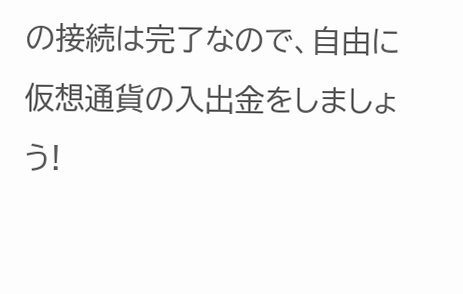の接続は完了なので、自由に仮想通貨の入出金をしましょう!